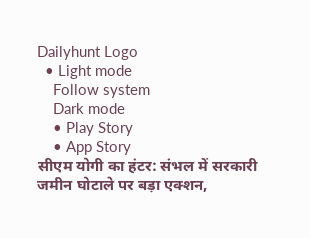Dailyhunt Logo
  • Light mode
    Follow system
    Dark mode
    • Play Story
    • App Story
सीएम योगी का हंटर: संभल में सरकारी जमीन घोटाले पर बड़ा एक्शन,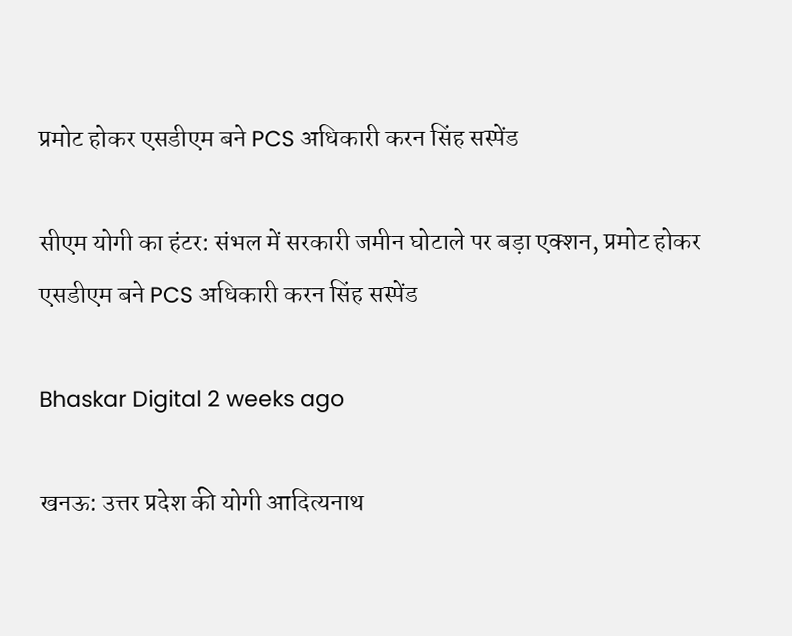प्रमोट होकर एसडीएम बने PCS अधिकारी करन सिंह सस्पेंड

सीएम योगी का हंटर: संभल में सरकारी जमीन घोटाले पर बड़ा एक्शन, प्रमोट होकर एसडीएम बने PCS अधिकारी करन सिंह सस्पेंड

Bhaskar Digital 2 weeks ago

खनऊ: उत्तर प्रदेश की योगी आदित्यनाथ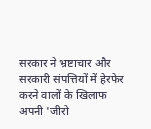सरकार ने भ्रष्टाचार और सरकारी संपत्तियों में हेरफेर करने वालों के खिलाफ अपनी 'जीरो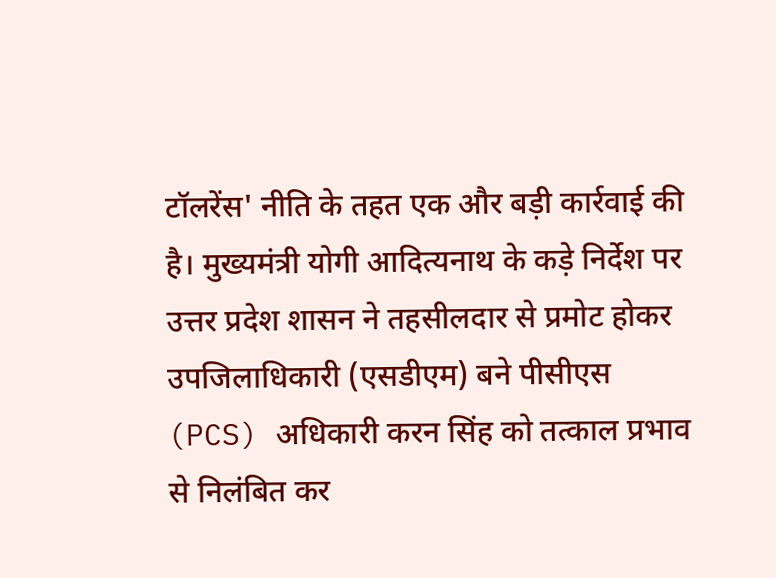टॉलरेंस' नीति के तहत एक और बड़ी कार्रवाई की है। मुख्यमंत्री योगी आदित्यनाथ के कड़े निर्देश पर उत्तर प्रदेश शासन ने तहसीलदार से प्रमोट होकर उपजिलाधिकारी (एसडीएम) बने पीसीएस (PCS) अधिकारी करन सिंह को तत्काल प्रभाव से निलंबित कर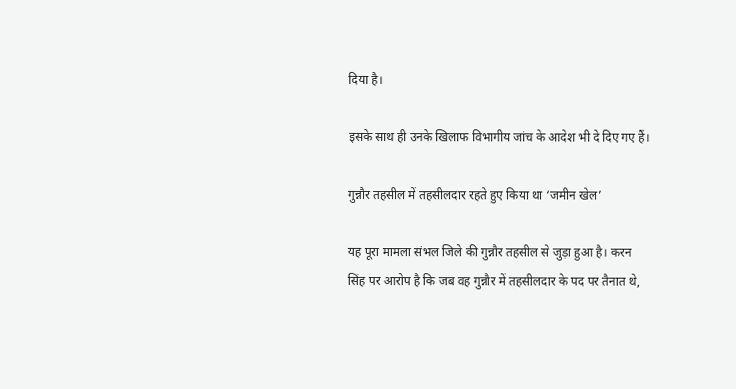दिया है।

इसके साथ ही उनके खिलाफ विभागीय जांच के आदेश भी दे दिए गए हैं।

गुन्नौर तहसील में तहसीलदार रहते हुए किया था ‘जमीन खेल’

यह पूरा मामला संभल जिले की गुन्नौर तहसील से जुड़ा हुआ है। करन सिंह पर आरोप है कि जब वह गुन्नौर में तहसीलदार के पद पर तैनात थे,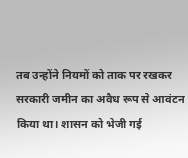तब उन्होंने नियमों को ताक पर रखकर सरकारी जमीन का अवैध रूप से आवंटन किया था। शासन को भेजी गई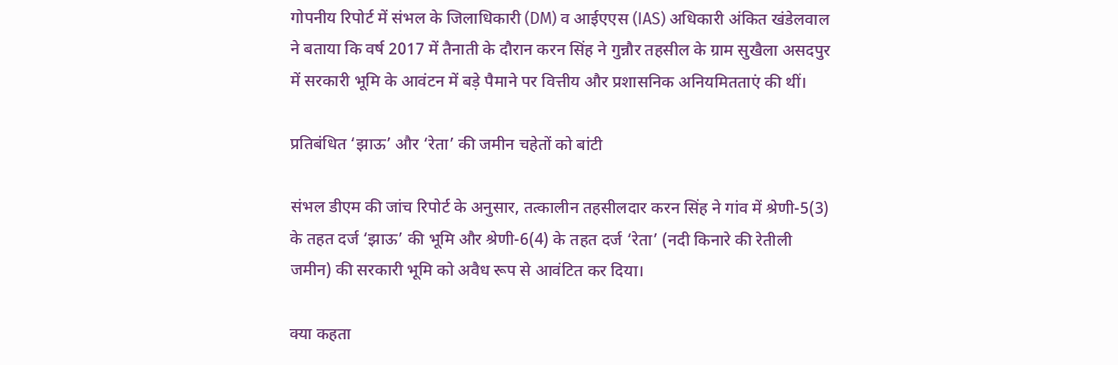गोपनीय रिपोर्ट में संभल के जिलाधिकारी (DM) व आईएएस (IAS) अधिकारी अंकित खंडेलवाल ने बताया कि वर्ष 2017 में तैनाती के दौरान करन सिंह ने गुन्नौर तहसील के ग्राम सुखैला असदपुर में सरकारी भूमि के आवंटन में बड़े पैमाने पर वित्तीय और प्रशासनिक अनियमितताएं की थीं।

प्रतिबंधित ‘झाऊ’ और ‘रेता’ की जमीन चहेतों को बांटी

संभल डीएम की जांच रिपोर्ट के अनुसार, तत्कालीन तहसीलदार करन सिंह ने गांव में श्रेणी-5(3) के तहत दर्ज ‘झाऊ’ की भूमि और श्रेणी-6(4) के तहत दर्ज ‘रेता’ (नदी किनारे की रेतीली जमीन) की सरकारी भूमि को अवैध रूप से आवंटित कर दिया।

क्या कहता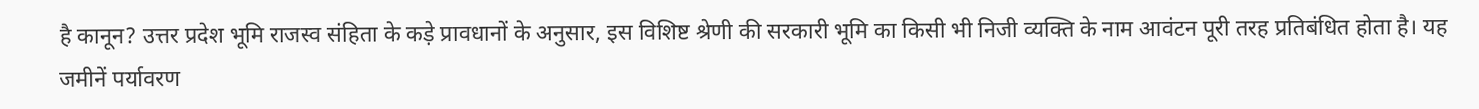है कानून? उत्तर प्रदेश भूमि राजस्व संहिता के कड़े प्रावधानों के अनुसार, इस विशिष्ट श्रेणी की सरकारी भूमि का किसी भी निजी व्यक्ति के नाम आवंटन पूरी तरह प्रतिबंधित होता है। यह जमीनें पर्यावरण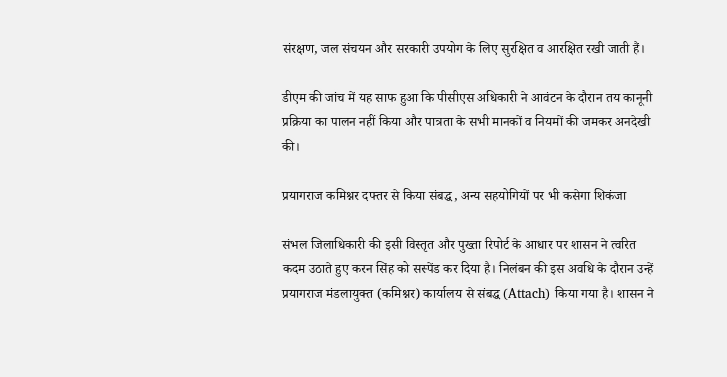संरक्षण, जल संचयन और सरकारी उपयोग के लिए सुरक्षित व आरक्षित रखी जाती हैं।

डीएम की जांच में यह साफ हुआ कि पीसीएस अधिकारी ने आवंटन के दौरान तय कानूनी प्रक्रिया का पालन नहीं किया और पात्रता के सभी मानकों व नियमों की जमकर अनदेखी की।

प्रयागराज कमिश्नर दफ्तर से किया संबद्ध, अन्य सहयोगियों पर भी कसेगा शिकंजा

संभल जिलाधिकारी की इसी विस्तृत और पुख्ता रिपोर्ट के आधार पर शासन ने त्वरित कदम उठाते हुए करन सिंह को सस्पेंड कर दिया है। निलंबन की इस अवधि के दौरान उन्हें प्रयागराज मंडलायुक्त (कमिश्नर) कार्यालय से संबद्ध (Attach) किया गया है। शासन ने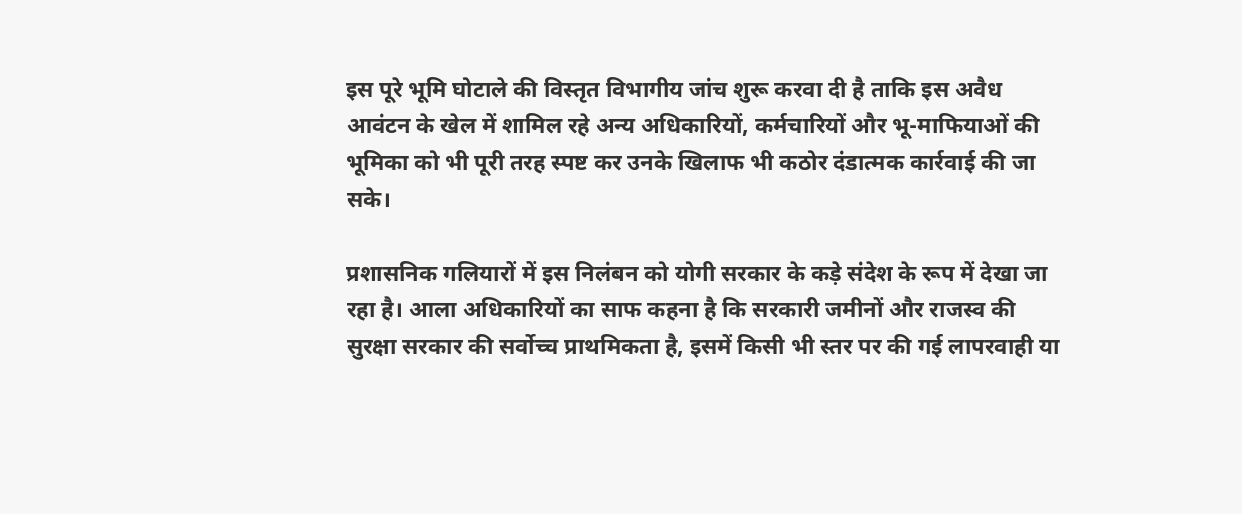इस पूरे भूमि घोटाले की विस्तृत विभागीय जांच शुरू करवा दी है ताकि इस अवैध आवंटन के खेल में शामिल रहे अन्य अधिकारियों, कर्मचारियों और भू-माफियाओं की भूमिका को भी पूरी तरह स्पष्ट कर उनके खिलाफ भी कठोर दंडात्मक कार्रवाई की जा सके।

प्रशासनिक गलियारों में इस निलंबन को योगी सरकार के कड़े संदेश के रूप में देखा जा रहा है। आला अधिकारियों का साफ कहना है कि सरकारी जमीनों और राजस्व की सुरक्षा सरकार की सर्वोच्च प्राथमिकता है, इसमें किसी भी स्तर पर की गई लापरवाही या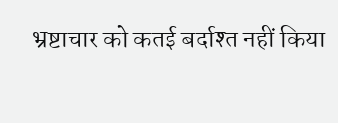भ्रष्टाचार को कतई बर्दाश्त नहीं किया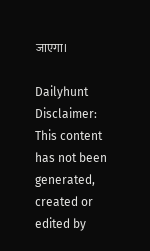जाएगा।

Dailyhunt
Disclaimer: This content has not been generated, created or edited by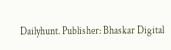Dailyhunt. Publisher: Bhaskar Digital